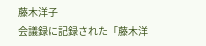藤木洋子
会議録に記録された「藤木洋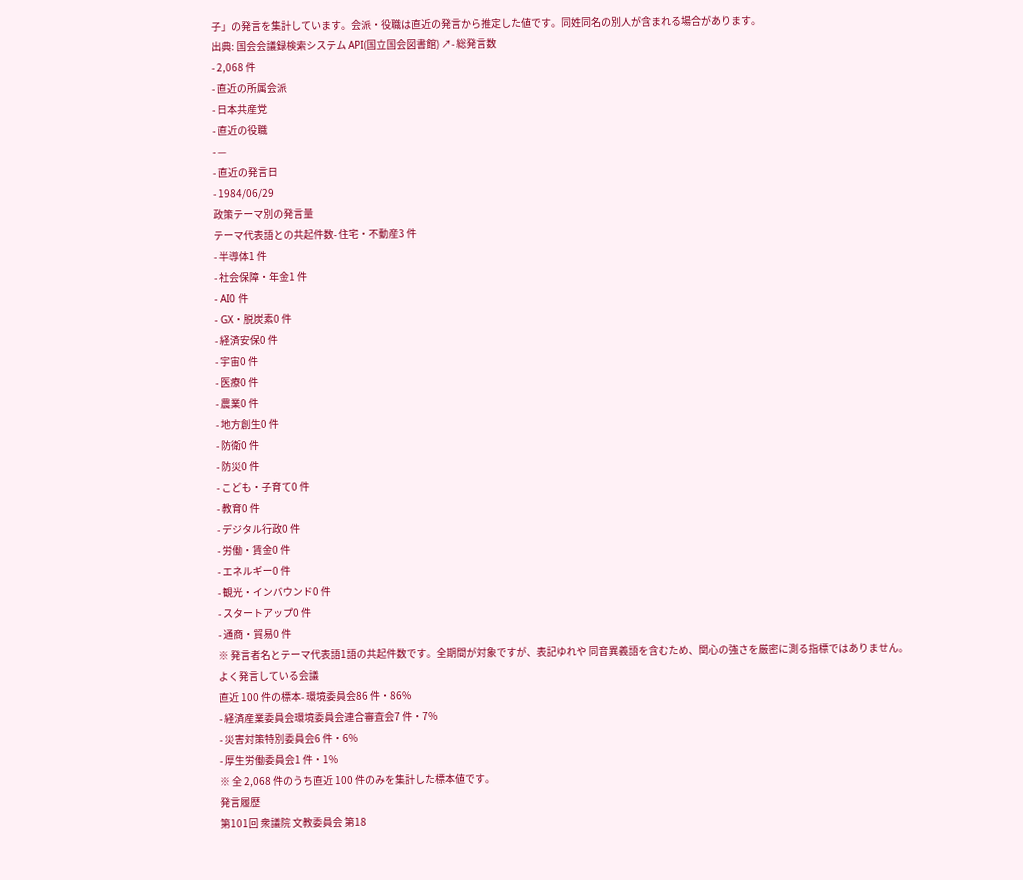子」の発言を集計しています。会派・役職は直近の発言から推定した値です。同姓同名の別人が含まれる場合があります。
出典: 国会会議録検索システム API(国立国会図書館) ↗- 総発言数
- 2,068 件
- 直近の所属会派
- 日本共産党
- 直近の役職
- —
- 直近の発言日
- 1984/06/29
政策テーマ別の発言量
テーマ代表語との共起件数- 住宅・不動産3 件
- 半導体1 件
- 社会保障・年金1 件
- AI0 件
- GX・脱炭素0 件
- 経済安保0 件
- 宇宙0 件
- 医療0 件
- 農業0 件
- 地方創生0 件
- 防衛0 件
- 防災0 件
- こども・子育て0 件
- 教育0 件
- デジタル行政0 件
- 労働・賃金0 件
- エネルギー0 件
- 観光・インバウンド0 件
- スタートアップ0 件
- 通商・貿易0 件
※ 発言者名とテーマ代表語1語の共起件数です。全期間が対象ですが、表記ゆれや 同音異義語を含むため、関心の強さを厳密に測る指標ではありません。
よく発言している会議
直近 100 件の標本- 環境委員会86 件・86%
- 経済産業委員会環境委員会連合審査会7 件・7%
- 災害対策特別委員会6 件・6%
- 厚生労働委員会1 件・1%
※ 全 2,068 件のうち直近 100 件のみを集計した標本値です。
発言履歴
第101回 衆議院 文教委員会 第18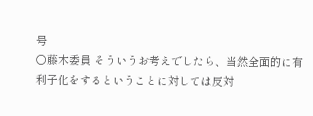号
○藤木委員 そういうお考えでしたら、当然全面的に有利子化をするということに対しては反対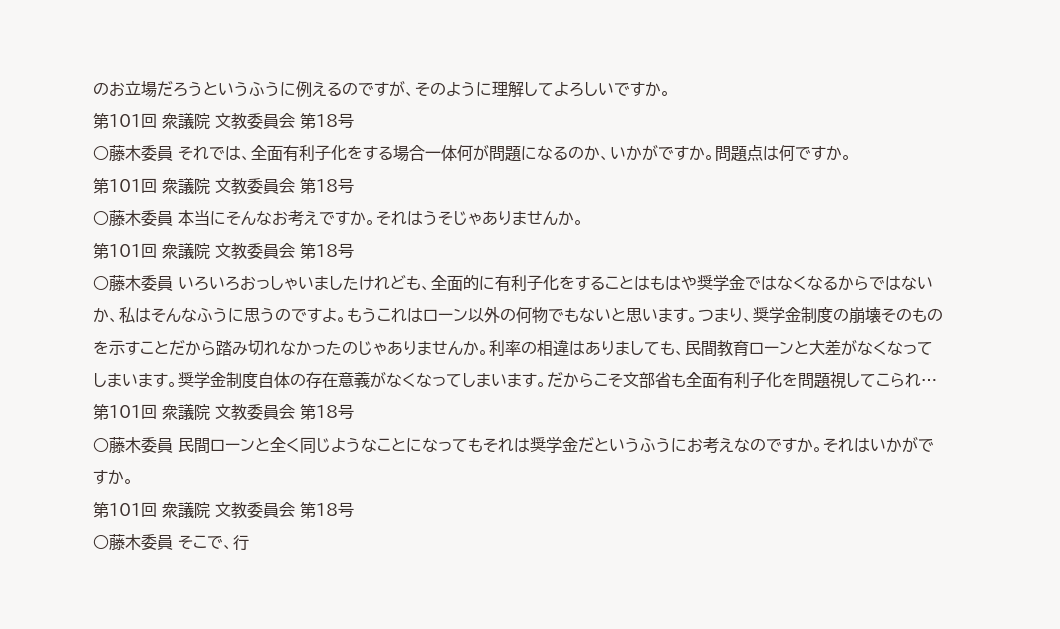のお立場だろうというふうに例えるのですが、そのように理解してよろしいですか。
第101回 衆議院 文教委員会 第18号
○藤木委員 それでは、全面有利子化をする場合一体何が問題になるのか、いかがですか。問題点は何ですか。
第101回 衆議院 文教委員会 第18号
○藤木委員 本当にそんなお考えですか。それはうそじゃありませんか。
第101回 衆議院 文教委員会 第18号
○藤木委員 いろいろおっしゃいましたけれども、全面的に有利子化をすることはもはや奨学金ではなくなるからではないか、私はそんなふうに思うのですよ。もうこれはローン以外の何物でもないと思います。つまり、奨学金制度の崩壊そのものを示すことだから踏み切れなかったのじゃありませんか。利率の相違はありましても、民間教育ローンと大差がなくなってしまいます。奨学金制度自体の存在意義がなくなってしまいます。だからこそ文部省も全面有利子化を問題視してこられ…
第101回 衆議院 文教委員会 第18号
○藤木委員 民間ローンと全く同じようなことになってもそれは奨学金だというふうにお考えなのですか。それはいかがですか。
第101回 衆議院 文教委員会 第18号
○藤木委員 そこで、行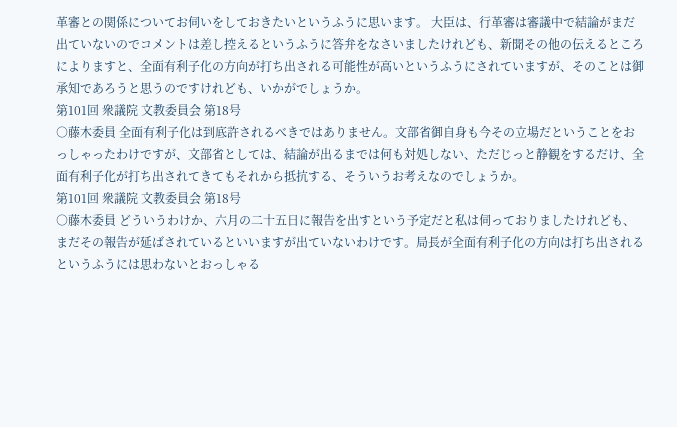革審との関係についてお伺いをしておきたいというふうに思います。 大臣は、行革審は審議中で結論がまだ出ていないのでコメントは差し控えるというふうに答弁をなさいましたけれども、新聞その他の伝えるところによりますと、全面有利子化の方向が打ち出される可能性が高いというふうにされていますが、そのことは御承知であろうと思うのですけれども、いかがでしょうか。
第101回 衆議院 文教委員会 第18号
○藤木委員 全面有利子化は到底許されるべきではありません。文部省御自身も今その立場だということをおっしゃったわけですが、文部省としては、結論が出るまでは何も対処しない、ただじっと静観をするだけ、全面有利子化が打ち出されてきてもそれから抵抗する、そういうお考えなのでしょうか。
第101回 衆議院 文教委員会 第18号
○藤木委員 どういうわけか、六月の二十五日に報告を出すという予定だと私は伺っておりましたけれども、まだその報告が延ばされているといいますが出ていないわけです。局長が全面有利子化の方向は打ち出されるというふうには思わないとおっしゃる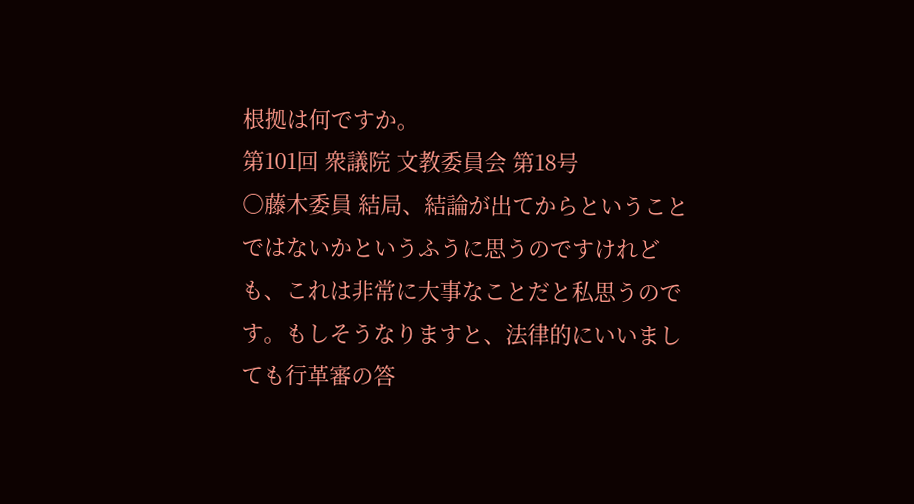根拠は何ですか。
第101回 衆議院 文教委員会 第18号
○藤木委員 結局、結論が出てからということではないかというふうに思うのですけれども、これは非常に大事なことだと私思うのです。もしそうなりますと、法律的にいいましても行革審の答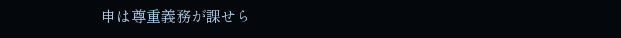申は尊重義務が課せら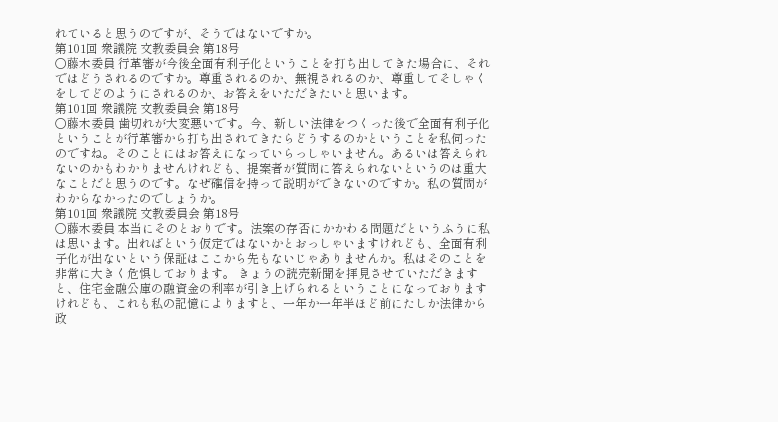れていると思うのですが、そうではないですか。
第101回 衆議院 文教委員会 第18号
○藤木委員 行革審が今後全面有利子化ということを打ち出してきた場合に、それではどうされるのですか。尊重されるのか、無視されるのか、尊重してそしゃくをしてどのようにされるのか、お答えをいただきたいと思います。
第101回 衆議院 文教委員会 第18号
○藤木委員 歯切れが大変悪いです。今、新しい法律をつくった後で全面有利子化ということが行革審から打ち出されてきたらどうするのかということを私伺ったのですね。そのことにはお答えになっていらっしゃいません。あるいは答えられないのかもわかりませんけれども、提案者が質問に答えられないというのは重大なことだと思うのです。なぜ確信を持って説明ができないのですか。私の質問がわからなかったのでしょうか。
第101回 衆議院 文教委員会 第18号
○藤木委員 本当にそのとおりです。法案の存否にかかわる問題だというふうに私は思います。出ればという仮定ではないかとおっしゃいますけれども、全面有利子化が出ないという保証はここから先もないじゃありませんか。私はそのことを非常に大きく危惧しております。 きょうの読売新聞を拝見させていただきますと、住宅金融公庫の融資金の利率が引き上げられるということになっておりますけれども、これも私の記憶によりますと、一年か一年半ほど前にたしか法律から政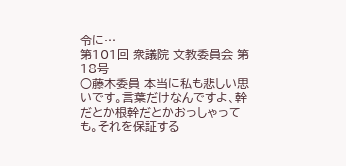令に…
第101回 衆議院 文教委員会 第18号
○藤木委員 本当に私も悲しい思いです。言葉だけなんですよ、幹だとか根幹だとかおっしゃっても。それを保証する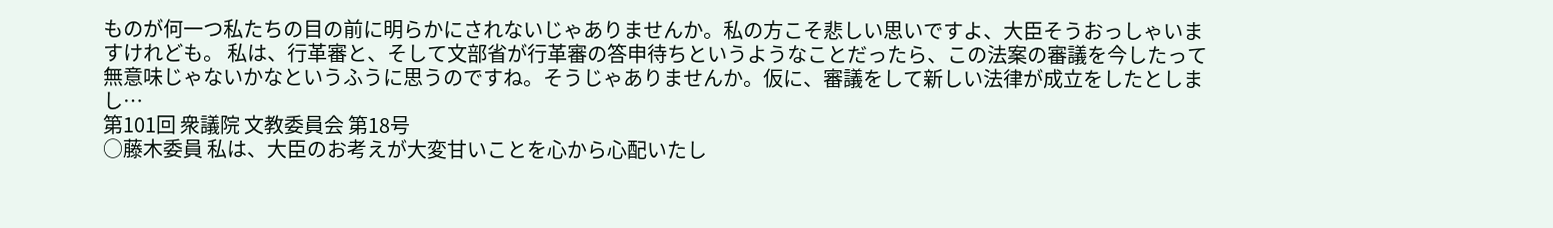ものが何一つ私たちの目の前に明らかにされないじゃありませんか。私の方こそ悲しい思いですよ、大臣そうおっしゃいますけれども。 私は、行革審と、そして文部省が行革審の答申待ちというようなことだったら、この法案の審議を今したって無意味じゃないかなというふうに思うのですね。そうじゃありませんか。仮に、審議をして新しい法律が成立をしたとしまし…
第101回 衆議院 文教委員会 第18号
○藤木委員 私は、大臣のお考えが大変甘いことを心から心配いたし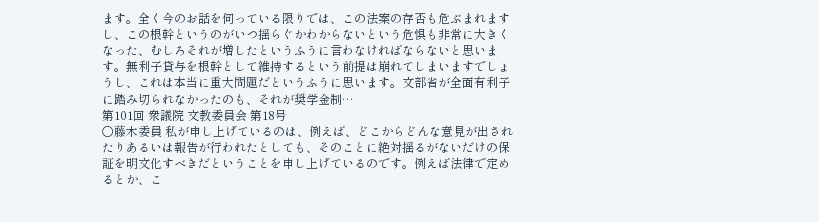ます。全く今のお話を伺っている限りでは、この法案の存否も危ぶまれますし、この根幹というのがいつ揺らぐかわからないという危惧も非常に大きくなった、むしろそれが増したというふうに言わなければならないと思います。無利子貸与を根幹として維持するという前提は崩れてしまいますでしょうし、これは本当に重大問題だというふうに思います。文部省が全面有利子に踏み切られなかったのも、それが奨学金制…
第101回 衆議院 文教委員会 第18号
○藤木委員 私が申し上げているのは、例えば、どこからどんな意見が出されたりあるいは報告が行われたとしても、そのことに絶対揺るがないだけの保証を明文化すべきだということを申し上げているのです。例えば法律で定めるとか、こ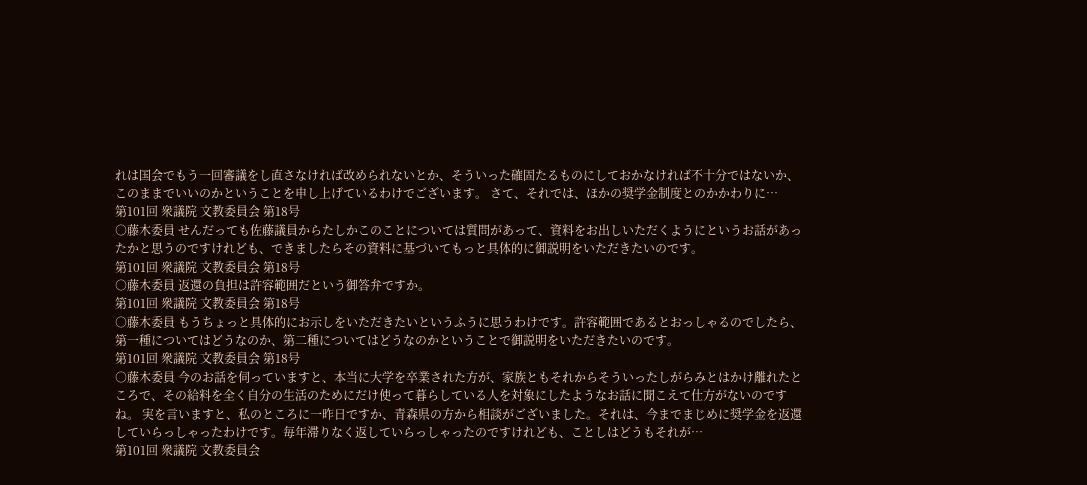れは国会でもう一回審議をし直さなければ改められないとか、そういった確固たるものにしておかなければ不十分ではないか、このままでいいのかということを申し上げているわけでございます。 さて、それでは、ほかの奨学金制度とのかかわりに…
第101回 衆議院 文教委員会 第18号
○藤木委員 せんだっても佐藤議員からたしかこのことについては質問があって、資料をお出しいただくようにというお話があったかと思うのですけれども、できましたらその資料に基づいてもっと具体的に御説明をいただきたいのです。
第101回 衆議院 文教委員会 第18号
○藤木委員 返還の負担は許容範囲だという御答弁ですか。
第101回 衆議院 文教委員会 第18号
○藤木委員 もうちょっと具体的にお示しをいただきたいというふうに思うわけです。許容範囲であるとおっしゃるのでしたら、第一種についてはどうなのか、第二種についてはどうなのかということで御説明をいただきたいのです。
第101回 衆議院 文教委員会 第18号
○藤木委員 今のお話を伺っていますと、本当に大学を卒業された方が、家族ともそれからそういったしがらみとはかけ離れたところで、その給料を全く自分の生活のためにだけ使って暮らしている人を対象にしたようなお話に聞こえて仕方がないのですね。 実を言いますと、私のところに一昨日ですか、青森県の方から相談がございました。それは、今までまじめに奨学金を返還していらっしゃったわけです。毎年滞りなく返していらっしゃったのですけれども、ことしはどうもそれが…
第101回 衆議院 文教委員会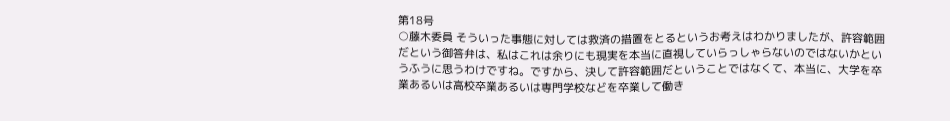第18号
○藤木委員 そういった事態に対しては救済の措置をとるというお考えはわかりましたが、許容範囲だという御答弁は、私はこれは余りにも現実を本当に直視していらっしゃらないのではないかというふうに思うわけですね。ですから、決して許容範囲だということではなくて、本当に、大学を卒業あるいは高校卒業あるいは専門学校などを卒業して働き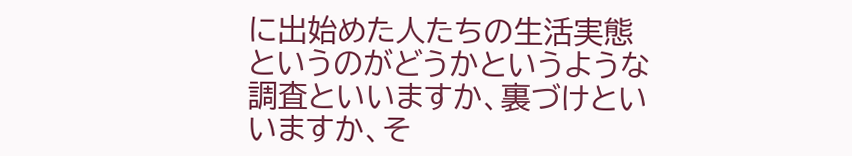に出始めた人たちの生活実態というのがどうかというような調査といいますか、裏づけといいますか、そ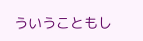ういうこともし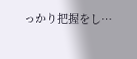っかり把握をし…